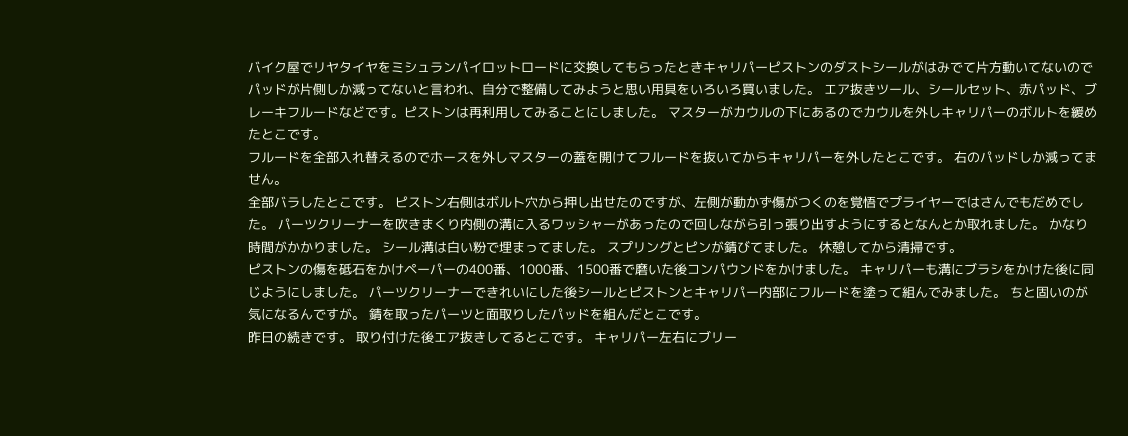バイク屋でリヤタイヤをミシュランパイロットロードに交換してもらったときキャリパーピストンのダストシールがはみでて片方動いてないのでパッドが片側しか減ってないと言われ、自分で整備してみようと思い用具をいろいろ買いました。 エア抜きツール、シールセット、赤パッド、ブレーキフルードなどです。ピストンは再利用してみることにしました。 マスターがカウルの下にあるのでカウルを外しキャリパーのボルトを緩めたとこです。
フルードを全部入れ替えるのでホースを外しマスターの蓋を開けてフルードを抜いてからキャリパーを外したとこです。 右のパッドしか減ってません。
全部バラしたとこです。 ピストン右側はボルト穴から押し出せたのですが、左側が動かず傷がつくのを覚悟でプライヤーではさんでもだめでした。 パーツクリーナーを吹きまくり内側の溝に入るワッシャーがあったので回しながら引っ張り出すようにするとなんとか取れました。 かなり時間がかかりました。 シール溝は白い粉で埋まってました。 スプリングとピンが錆びてました。 休憩してから清掃です。
ピストンの傷を砥石をかけペーパーの400番、1000番、1500番で磨いた後コンパウンドをかけました。 キャリパーも溝にブラシをかけた後に同じようにしました。 パーツクリーナーできれいにした後シールとピストンとキャリパー内部にフルードを塗って組んでみました。 ちと固いのが気になるんですが。 錆を取ったパーツと面取りしたパッドを組んだとこです。
昨日の続きです。 取り付けた後エア抜きしてるとこです。 キャリパー左右にブリー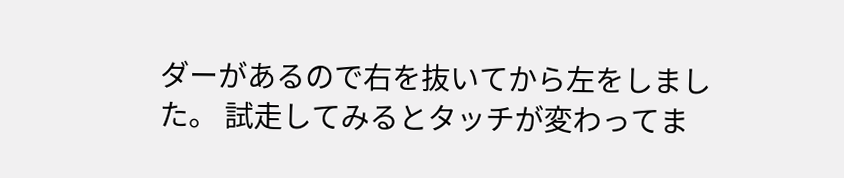ダーがあるので右を抜いてから左をしました。 試走してみるとタッチが変わってま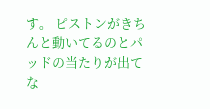す。 ピストンがきちんと動いてるのとパッドの当たりが出てな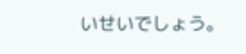いせいでしょう。